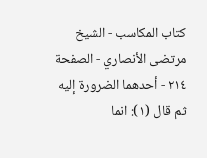كتاب المكاسب - الشيخ مرتضى الأنصاري - الصفحة ٢١٤ - أحدهما الضرورة إليه
ثم قال (١): انما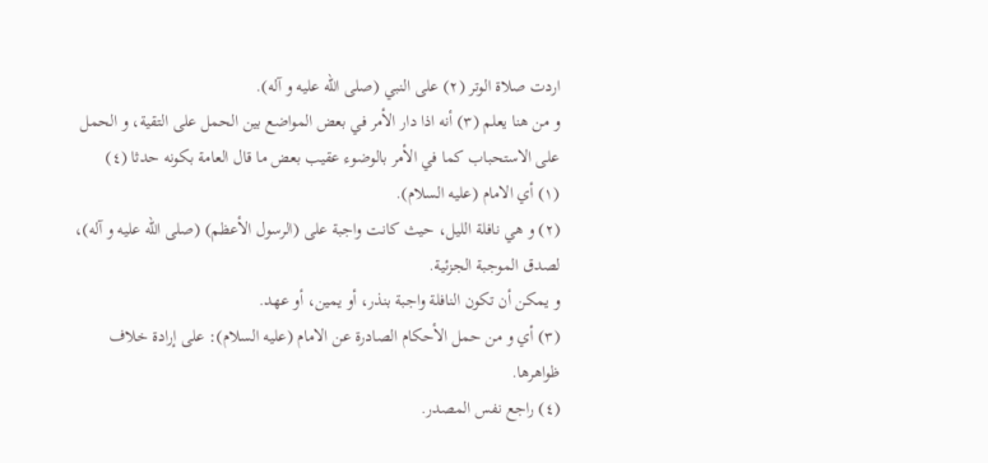اردت صلاة الوتر (٢) على النبي (صلى اللّه عليه و آله).
و من هنا يعلم (٣) أنه اذا دار الأمر في بعض المواضع بين الحمل على التقية، و الحمل على الاستحباب كما في الأمر بالوضوء عقيب بعض ما قال العامة بكونه حدثا (٤)
(١) أي الامام (عليه السلام).
(٢) و هي نافلة الليل، حيث كانت واجبة على (الرسول الأعظم) (صلى اللّه عليه و آله)، لصدق الموجبة الجزئية.
و يمكن أن تكون النافلة واجبة بنذر، أو يمين، أو عهد.
(٣) أي و من حمل الأحكام الصادرة عن الامام (عليه السلام): على إرادة خلاف ظواهرها.
(٤) راجع نفس المصدر.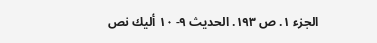الجزء ١. ص ١٩٣. الحديث ٩- ١٠ أليك نص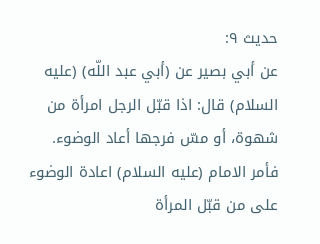حديث ٩:
عن أبي بصير عن (أبي عبد اللّه) (عليه السلام) قال: اذا قبّل الرجل امرأة من شهوة، أو مسّ فرجها أعاد الوضوء.
فأمر الامام (عليه السلام) اعادة الوضوء على من قبّل المرأة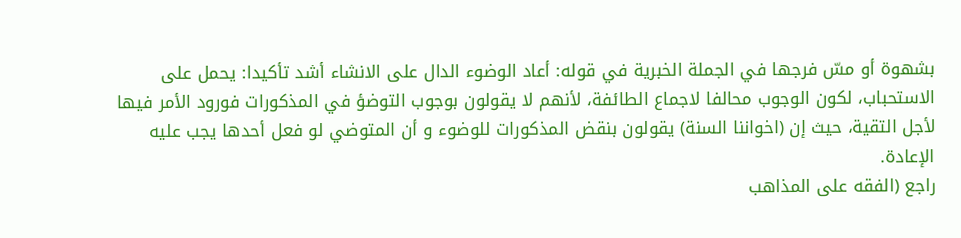بشهوة أو مسّ فرجها في الجملة الخبرية في قوله: أعاد الوضوء الدال على الانشاء أشد تأكيدا: يحمل على الاستحباب، لكون الوجوب محالفا لاجماع الطائفة، لأنهم لا يقولون بوجوب التوضؤ في المذكورات فورود الأمر فيها لأجل التقية، حيث إن (اخواننا السنة) يقولون بنقض المذكورات للوضوء و أن المتوضي لو فعل أحدها يجب عليه الإعادة.
راجع (الفقه على المذاهب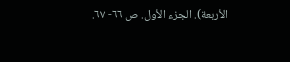الأربعة). الجزء الأول. ص ٦٦- ٦٧.